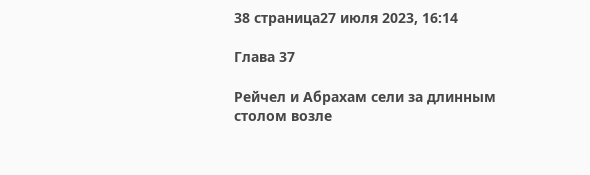38 страница27 июля 2023, 16:14

Глава 37

Рейчел и Абрахам сели за длинным столом возле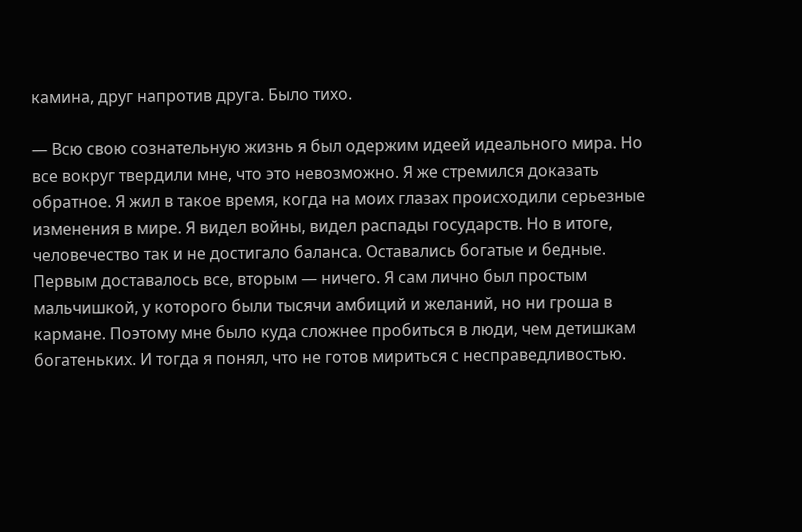камина, друг напротив друга. Было тихо.

— Всю свою сознательную жизнь я был одержим идеей идеального мира. Но все вокруг твердили мне, что это невозможно. Я же стремился доказать обратное. Я жил в такое время, когда на моих глазах происходили серьезные изменения в мире. Я видел войны, видел распады государств. Но в итоге, человечество так и не достигало баланса. Оставались богатые и бедные. Первым доставалось все, вторым — ничего. Я сам лично был простым мальчишкой, у которого были тысячи амбиций и желаний, но ни гроша в кармане. Поэтому мне было куда сложнее пробиться в люди, чем детишкам богатеньких. И тогда я понял, что не готов мириться с несправедливостью.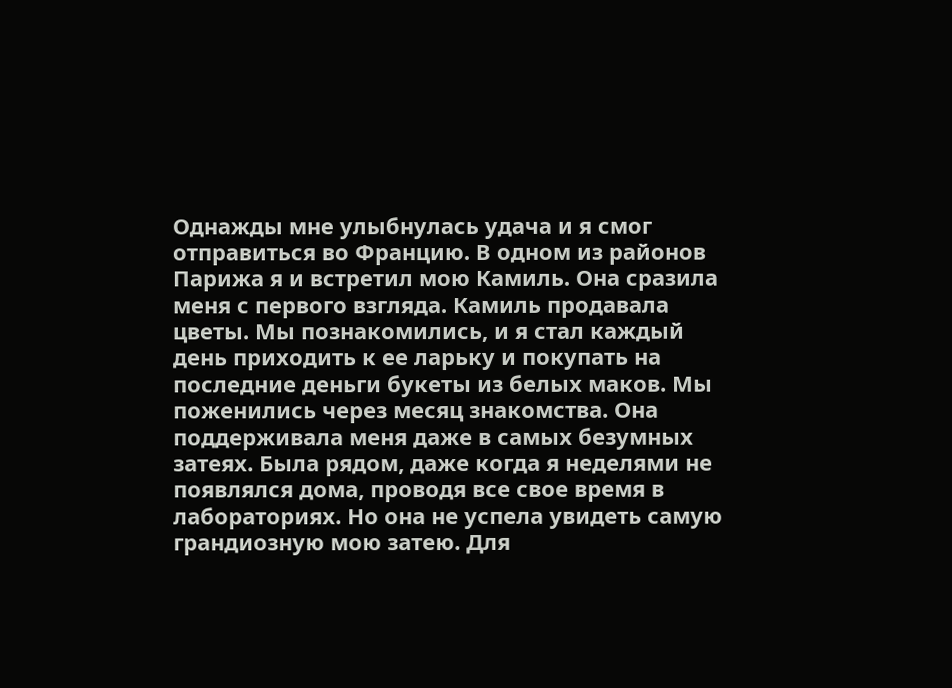Однажды мне улыбнулась удача и я смог отправиться во Францию. В одном из районов Парижа я и встретил мою Камиль. Она сразила меня с первого взгляда. Камиль продавала цветы. Мы познакомились, и я стал каждый день приходить к ее ларьку и покупать на последние деньги букеты из белых маков. Мы поженились через месяц знакомства. Она поддерживала меня даже в самых безумных затеях. Была рядом, даже когда я неделями не появлялся дома, проводя все свое время в лабораториях. Но она не успела увидеть самую грандиозную мою затею. Для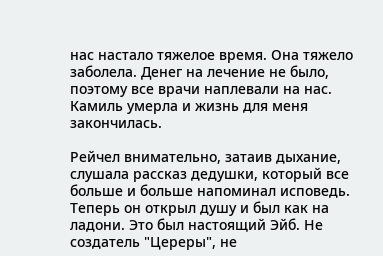нас настало тяжелое время. Она тяжело заболела. Денег на лечение не было, поэтому все врачи наплевали на нас. Камиль умерла и жизнь для меня закончилась.

Рейчел внимательно, затаив дыхание, слушала рассказ дедушки, который все больше и больше напоминал исповедь. Теперь он открыл душу и был как на ладони. Это был настоящий Эйб. Не создатель "Цереры", не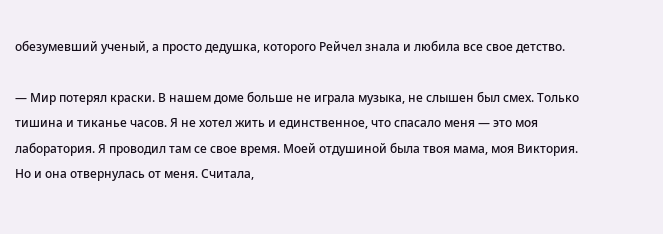обезумевший ученый, а просто дедушка, которого Рейчел знала и любила все свое детство.

— Мир потерял краски. В нашем доме больше не играла музыка, не слышен был смех. Только тишина и тиканье часов. Я не хотел жить и единственное, что спасало меня — это моя лаборатория. Я проводил там се свое время. Моей отдушиной была твоя мама, моя Виктория. Но и она отвернулась от меня. Считала,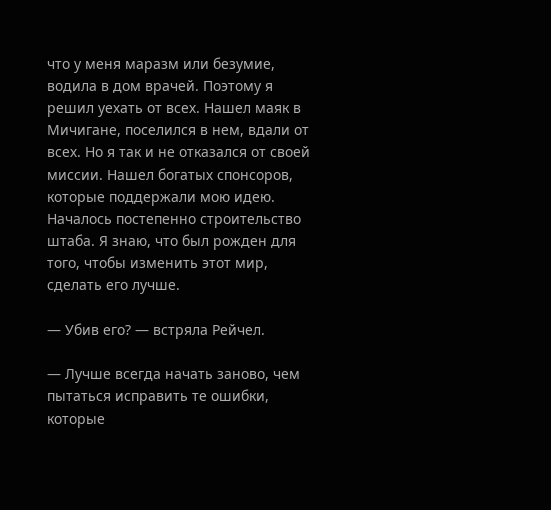что у меня маразм или безумие, водила в дом врачей. Поэтому я решил уехать от всех. Нашел маяк в Мичигане, поселился в нем, вдали от всех. Но я так и не отказался от своей миссии. Нашел богатых спонсоров, которые поддержали мою идею. Началось постепенно строительство штаба. Я знаю, что был рожден для того, чтобы изменить этот мир, сделать его лучше.

— Убив его? — встряла Рейчел.

— Лучше всегда начать заново, чем пытаться исправить те ошибки, которые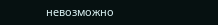невозможно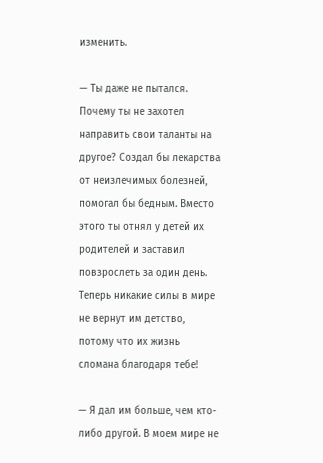изменить.

— Ты даже не пытался. Почему ты не захотел направить свои таланты на другое? Создал бы лекарства от неизлечимых болезней, помогал бы бедным. Вместо этого ты отнял у детей их родителей и заставил повзрослеть за один день. Теперь никакие силы в мире не вернут им детство, потому что их жизнь сломана благодаря тебе!

— Я дал им больше, чем кто-либо другой. В моем мире не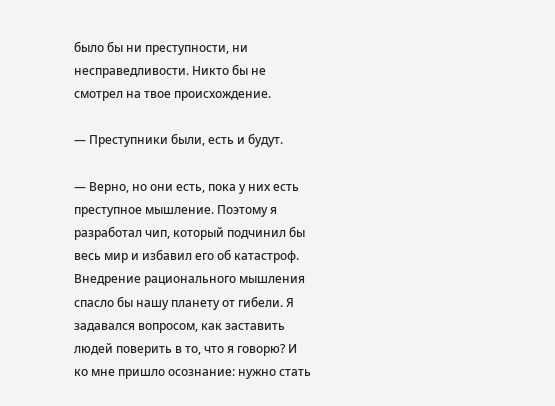было бы ни преступности, ни несправедливости. Никто бы не смотрел на твое происхождение.

— Преступники были, есть и будут.

— Верно, но они есть, пока у них есть преступное мышление. Поэтому я разработал чип, который подчинил бы весь мир и избавил его об катастроф. Внедрение рационального мышления спасло бы нашу планету от гибели. Я задавался вопросом, как заставить людей поверить в то, что я говорю? И ко мне пришло осознание: нужно стать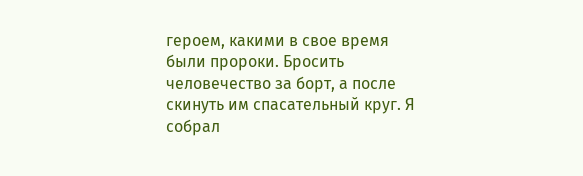героем, какими в свое время были пророки. Бросить человечество за борт, а после скинуть им спасательный круг. Я собрал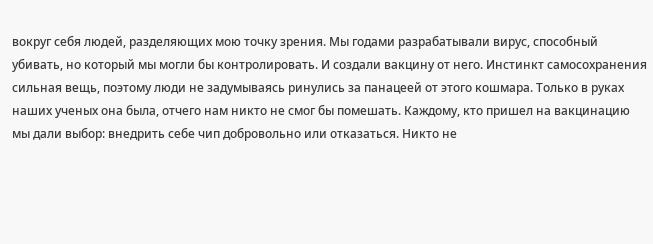вокруг себя людей, разделяющих мою точку зрения. Мы годами разрабатывали вирус, способный убивать, но который мы могли бы контролировать. И создали вакцину от него. Инстинкт самосохранения сильная вещь, поэтому люди не задумываясь ринулись за панацеей от этого кошмара. Только в руках наших ученых она была, отчего нам никто не смог бы помешать. Каждому, кто пришел на вакцинацию мы дали выбор: внедрить себе чип добровольно или отказаться. Никто не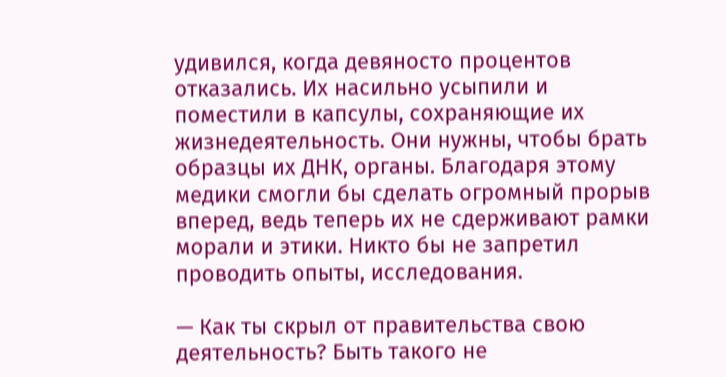удивился, когда девяносто процентов отказались. Их насильно усыпили и поместили в капсулы, сохраняющие их жизнедеятельность. Они нужны, чтобы брать образцы их ДНК, органы. Благодаря этому медики смогли бы сделать огромный прорыв вперед, ведь теперь их не сдерживают рамки морали и этики. Никто бы не запретил проводить опыты, исследования.

— Как ты скрыл от правительства свою деятельность? Быть такого не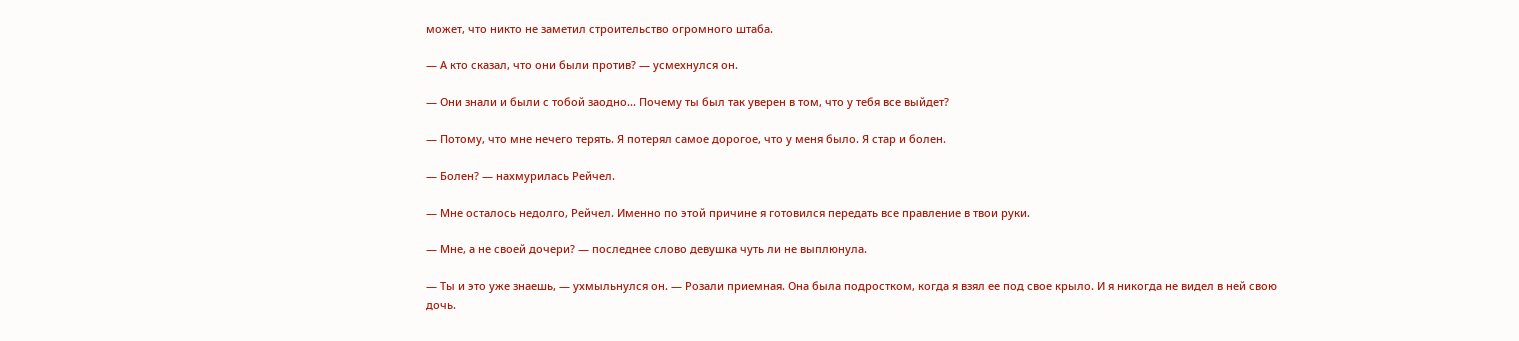может, что никто не заметил строительство огромного штаба.

— А кто сказал, что они были против? — усмехнулся он.

— Они знали и были с тобой заодно... Почему ты был так уверен в том, что у тебя все выйдет?

— Потому, что мне нечего терять. Я потерял самое дорогое, что у меня было. Я стар и болен.

— Болен? — нахмурилась Рейчел.

— Мне осталось недолго, Рейчел. Именно по этой причине я готовился передать все правление в твои руки.

— Мне, а не своей дочери? — последнее слово девушка чуть ли не выплюнула.

— Ты и это уже знаешь, — ухмыльнулся он. — Розали приемная. Она была подростком, когда я взял ее под свое крыло. И я никогда не видел в ней свою дочь.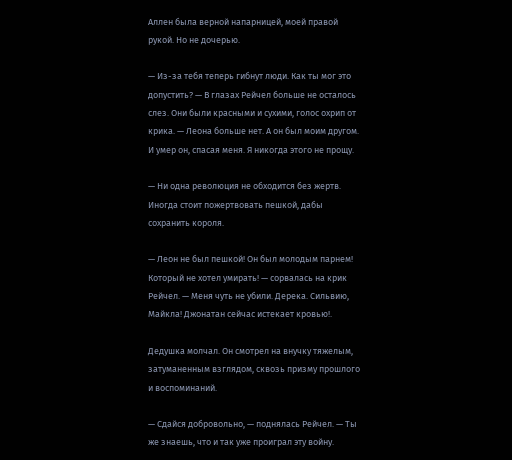Аллен была верной напарницей, моей правой рукой. Но не дочерью.

— Из-за тебя теперь гибнут люди. Как ты мог это допустить? — В глазах Рейчел больше не осталось слез. Они были красными и сухими, голос охрип от крика. — Леона больше нет. А он был моим другом. И умер он, спасая меня. Я никогда этого не прощу.

— Ни одна революция не обходится без жертв. Иногда стоит пожертвовать пешкой, дабы сохранить короля.

— Леон не был пешкой! Он был молодым парнем! Который не хотел умирать! — сорвалась на крик Рейчел. — Меня чуть не убили. Дерека. Сильвию, Майкла! Джонатан сейчас истекает кровью!.

Дедушка молчал. Он смотрел на внучку тяжелым, затуманенным взглядом, сквозь призму прошлого и воспоминаний.

— Сдайся добровольно, — поднялась Рейчел. — Ты же знаешь, что и так уже проиграл эту войну.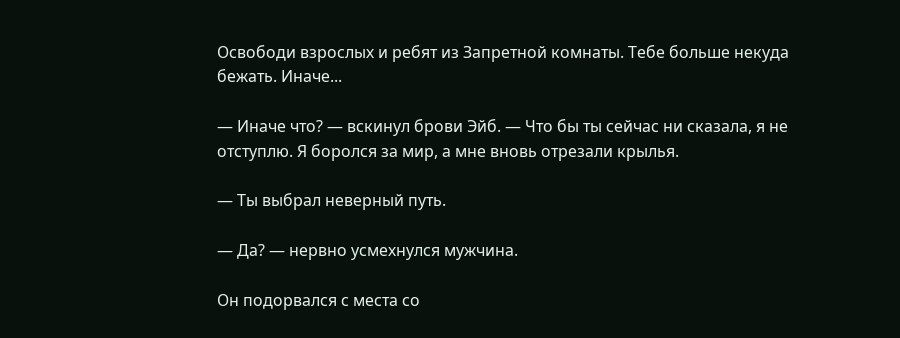Освободи взрослых и ребят из Запретной комнаты. Тебе больше некуда бежать. Иначе...

— Иначе что? — вскинул брови Эйб. — Что бы ты сейчас ни сказала, я не отступлю. Я боролся за мир, а мне вновь отрезали крылья.

— Ты выбрал неверный путь.

— Да? — нервно усмехнулся мужчина.

Он подорвался с места со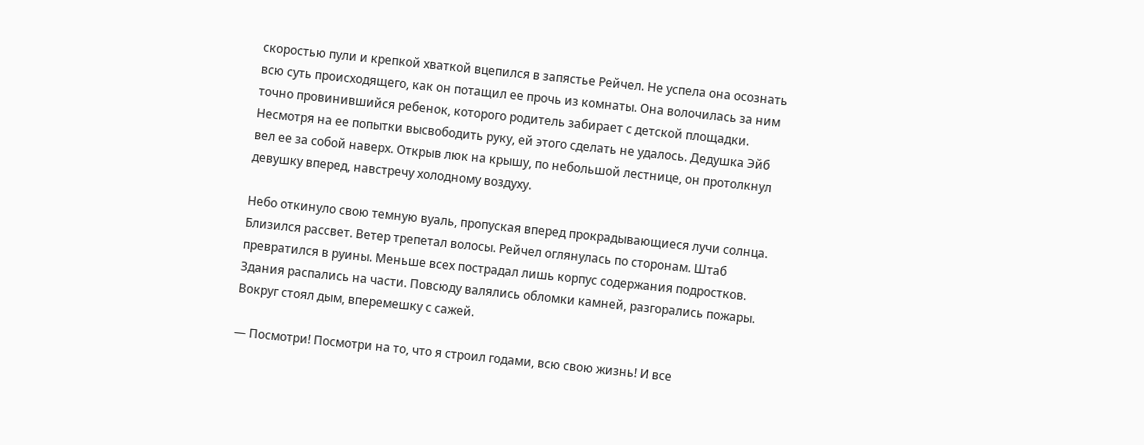скоростью пули и крепкой хваткой вцепился в запястье Рейчел. Не успела она осознать всю суть происходящего, как он потащил ее прочь из комнаты. Она волочилась за ним точно провинившийся ребенок, которого родитель забирает с детской площадки. Несмотря на ее попытки высвободить руку, ей этого сделать не удалось. Дедушка Эйб вел ее за собой наверх. Открыв люк на крышу, по небольшой лестнице, он протолкнул девушку вперед, навстречу холодному воздуху.

Небо откинуло свою темную вуаль, пропуская вперед прокрадывающиеся лучи солнца. Близился рассвет. Ветер трепетал волосы. Рейчел оглянулась по сторонам. Штаб превратился в руины. Меньше всех пострадал лишь корпус содержания подростков. Здания распались на части. Повсюду валялись обломки камней, разгорались пожары. Вокруг стоял дым, вперемешку с сажей.

— Посмотри! Посмотри на то, что я строил годами, всю свою жизнь! И все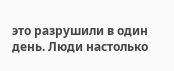это разрушили в один день. Люди настолько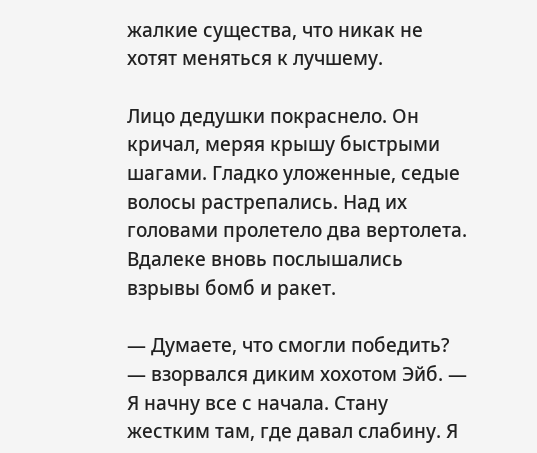жалкие существа, что никак не хотят меняться к лучшему.

Лицо дедушки покраснело. Он кричал, меряя крышу быстрыми шагами. Гладко уложенные, седые волосы растрепались. Над их головами пролетело два вертолета. Вдалеке вновь послышались взрывы бомб и ракет.

— Думаете, что смогли победить? — взорвался диким хохотом Эйб. — Я начну все с начала. Стану жестким там, где давал слабину. Я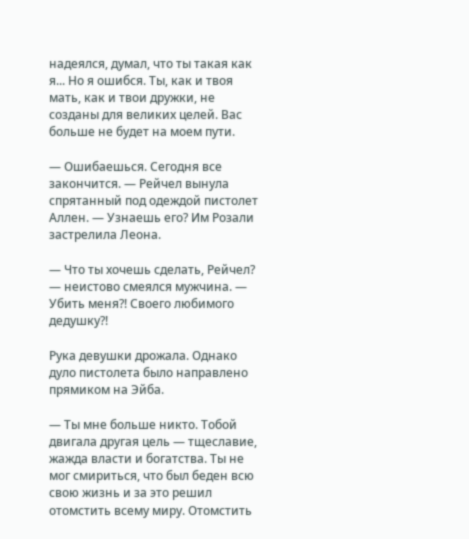надеялся, думал, что ты такая как я... Но я ошибся. Ты, как и твоя мать, как и твои дружки, не созданы для великих целей. Вас больше не будет на моем пути.

— Ошибаешься. Сегодня все закончится. — Рейчел вынула спрятанный под одеждой пистолет Аллен. — Узнаешь его? Им Розали застрелила Леона.

— Что ты хочешь сделать, Рейчел? — неистово смеялся мужчина. — Убить меня?! Своего любимого дедушку?!

Рука девушки дрожала. Однако дуло пистолета было направлено прямиком на Эйба.

— Ты мне больше никто. Тобой двигала другая цель — тщеславие, жажда власти и богатства. Ты не мог смириться, что был беден всю свою жизнь и за это решил отомстить всему миру. Отомстить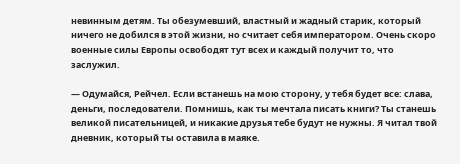невинным детям. Ты обезумевший, властный и жадный старик, который ничего не добился в этой жизни, но считает себя императором. Очень скоро военные силы Европы освободят тут всех и каждый получит то, что заслужил.

— Одумайся, Рейчел. Если встанешь на мою сторону, у тебя будет все: слава, деньги, последователи. Помнишь, как ты мечтала писать книги? Ты станешь великой писательницей, и никакие друзья тебе будут не нужны. Я читал твой дневник, который ты оставила в маяке.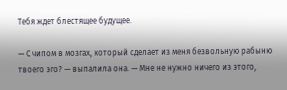Тебя ждет блестящее будущее.

— С чипом в мозгах, который сделает из меня безвольную рабыню твоего эго? — выпалила она. — Мне не нужно ничего из этого,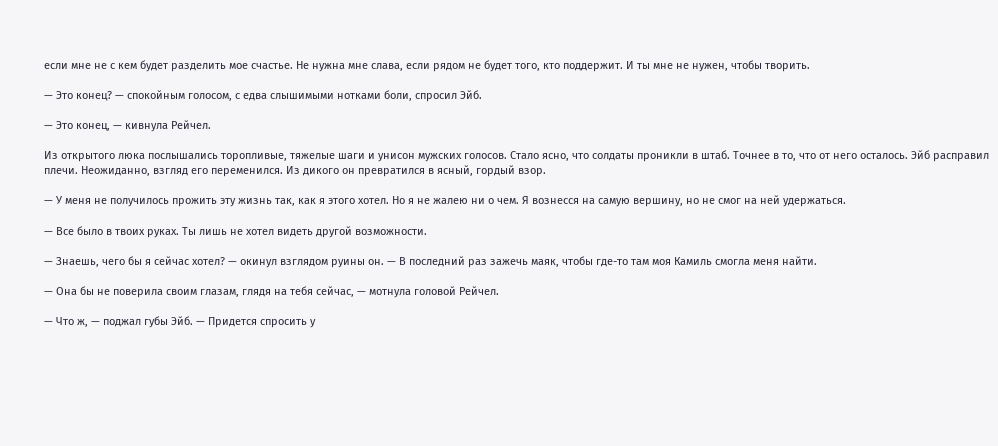если мне не с кем будет разделить мое счастье. Не нужна мне слава, если рядом не будет того, кто поддержит. И ты мне не нужен, чтобы творить.

— Это конец? — спокойным голосом, с едва слышимыми нотками боли, спросил Эйб.

— Это конец, — кивнула Рейчел.

Из открытого люка послышались торопливые, тяжелые шаги и унисон мужских голосов. Стало ясно, что солдаты проникли в штаб. Точнее в то, что от него осталось. Эйб расправил плечи. Неожиданно, взгляд его переменился. Из дикого он превратился в ясный, гордый взор.

— У меня не получилось прожить эту жизнь так, как я этого хотел. Но я не жалею ни о чем. Я вознесся на самую вершину, но не смог на ней удержаться.

— Все было в твоих руках. Ты лишь не хотел видеть другой возможности.

— Знаешь, чего бы я сейчас хотел? — окинул взглядом руины он. — В последний раз зажечь маяк, чтобы где-то там моя Камиль смогла меня найти.

— Она бы не поверила своим глазам, глядя на тебя сейчас, — мотнула головой Рейчел.

— Что ж, — поджал губы Эйб. — Придется спросить у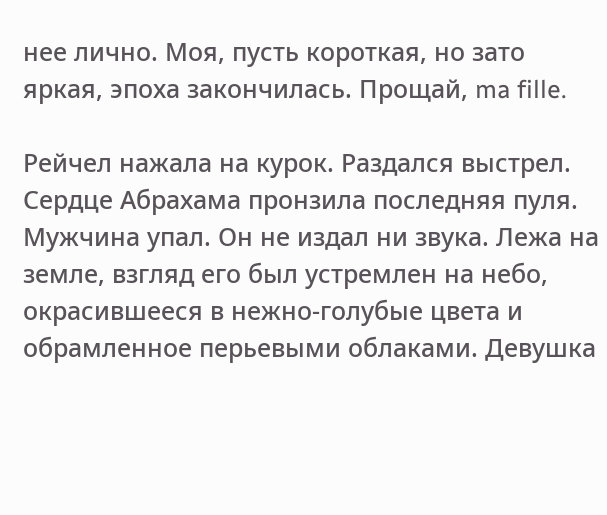нее лично. Моя, пусть короткая, но зато яркая, эпоха закончилась. Прощай, ma fille.

Рейчел нажала на курок. Раздался выстрел. Сердце Абрахама пронзила последняя пуля. Мужчина упал. Он не издал ни звука. Лежа на земле, взгляд его был устремлен на небо, окрасившееся в нежно-голубые цвета и обрамленное перьевыми облаками. Девушка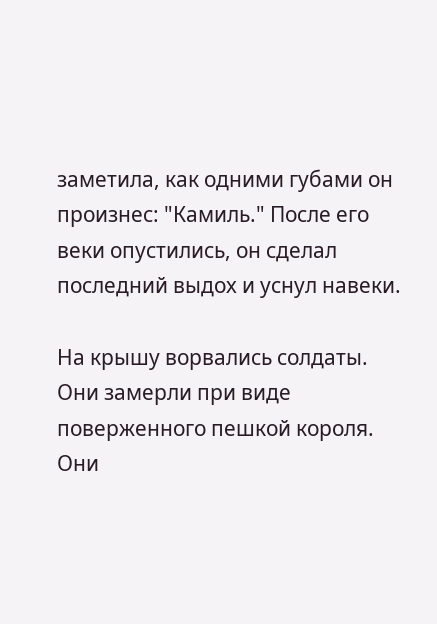заметила, как одними губами он произнес: "Камиль." После его веки опустились, он сделал последний выдох и уснул навеки.

На крышу ворвались солдаты. Они замерли при виде поверженного пешкой короля. Они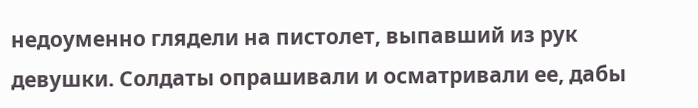недоуменно глядели на пистолет, выпавший из рук девушки. Солдаты опрашивали и осматривали ее, дабы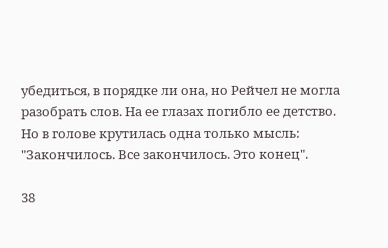убедиться, в порядке ли она, но Рейчел не могла разобрать слов. На ее глазах погибло ее детство. Но в голове крутилась одна только мысль: "Закончилось. Все закончилось. Это конец".

38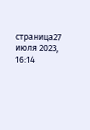страница27 июля 2023, 16:14